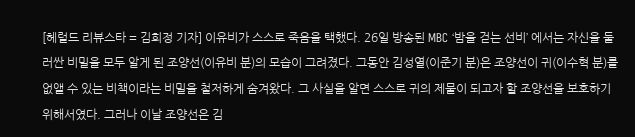[헤럴드 리뷰스타 = 김희정 기자] 이유비가 스스로 죽음을 택했다. 26일 방송된 MBC ‘밤을 걷는 선비’ 에서는 자신을 둘러싼 비밀을 모두 알게 된 조양선(이유비 분)의 모습이 그려졌다. 그동안 김성열(이준기 분)은 조양선이 귀(이수혁 분)를 없앨 수 있는 비책이라는 비밀을 철저하게 숨겨왔다. 그 사실을 알면 스스로 귀의 제물이 되고자 할 조양선을 보호하기 위해서였다. 그러나 이날 조양선은 김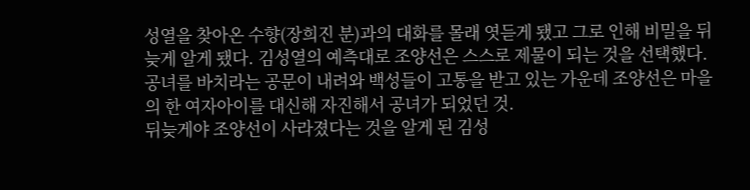성열을 찾아온 수향(장희진 분)과의 대화를 몰래 엿듣게 됐고 그로 인해 비밀을 뒤늦게 알게 됐다. 김성열의 예측대로 조양선은 스스로 제물이 되는 것을 선택했다. 공녀를 바치라는 공문이 내려와 백성들이 고통을 받고 있는 가운데 조양선은 마을의 한 여자아이를 대신해 자진해서 공녀가 되었던 것.
뒤늦게야 조양선이 사라졌다는 것을 알게 된 김성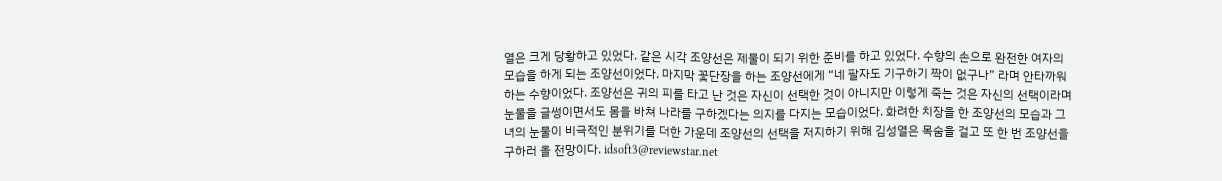열은 크게 당황하고 있었다. 같은 시각 조양선은 제물이 되기 위한 준비를 하고 있었다. 수향의 손으로 완전한 여자의 모습을 하게 되는 조양선이었다. 마지막 꽃단장을 하는 조양선에게 “네 팔자도 기구하기 짝이 없구나” 라며 안타까워하는 수향이었다. 조양선은 귀의 피를 타고 난 것은 자신이 선택한 것이 아니지만 이렇게 죽는 것은 자신의 선택이라며 눈물을 글썽이면서도 몸을 바쳐 나라를 구하겠다는 의지를 다지는 모습이었다. 화려한 치장을 한 조양선의 모습과 그녀의 눈물이 비극적인 분위기를 더한 가운데 조양선의 선택을 저지하기 위해 김성열은 목숨을 걸고 또 한 번 조양선을 구하러 올 전망이다. idsoft3@reviewstar.net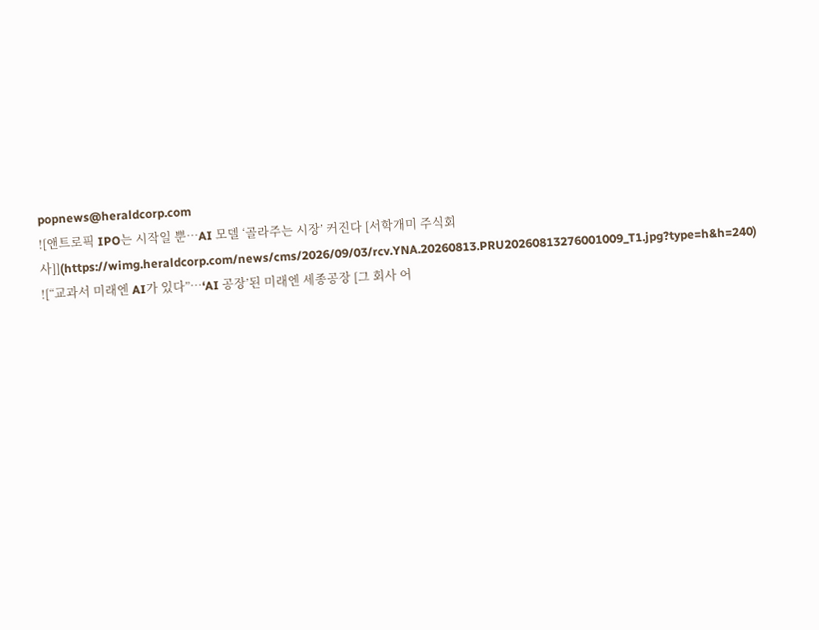popnews@heraldcorp.com
![앤트로픽 IPO는 시작일 뿐…AI 모델 ‘골라주는 시장’ 커진다 [서학개미 주식회사]](https://wimg.heraldcorp.com/news/cms/2026/09/03/rcv.YNA.20260813.PRU20260813276001009_T1.jpg?type=h&h=240)
![“교과서 미래엔 AI가 있다”…‘AI 공장’된 미래엔 세종공장 [그 회사 어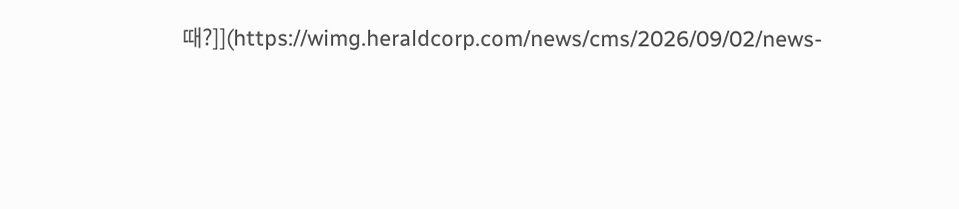때?]](https://wimg.heraldcorp.com/news/cms/2026/09/02/news-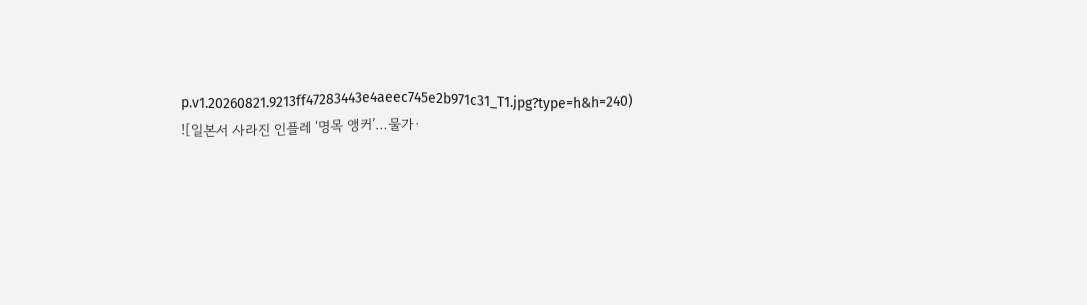p.v1.20260821.9213ff47283443e4aeec745e2b971c31_T1.jpg?type=h&h=240)
![일본서 사라진 인플레 ‘명목 앵커’…물가·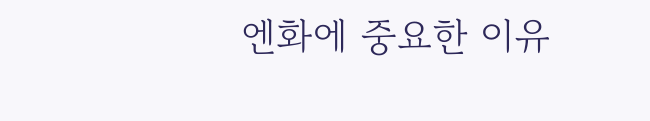엔화에 중요한 이유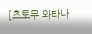[츠토무 와타나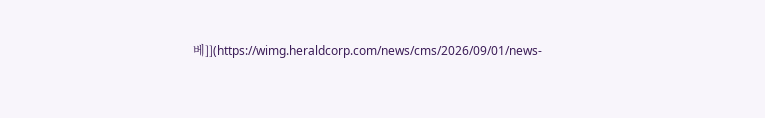베]](https://wimg.heraldcorp.com/news/cms/2026/09/01/news-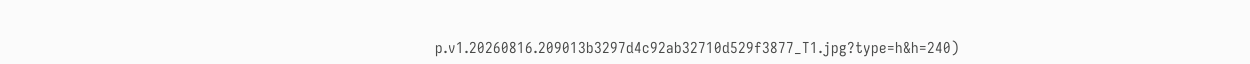p.v1.20260816.209013b3297d4c92ab32710d529f3877_T1.jpg?type=h&h=240)